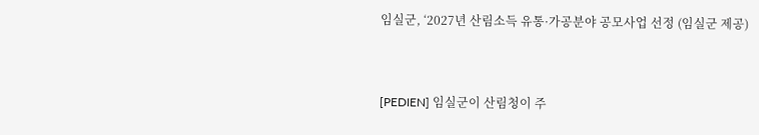임실군, ‘2027년 산림소득 유통·가공분야 공모사업 선정 (임실군 제공)



[PEDIEN] 임실군이 산림청이 주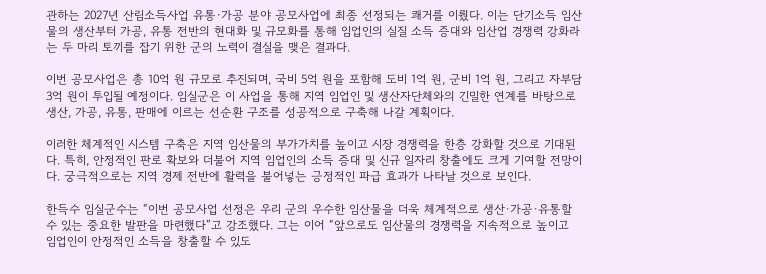관하는 2027년 산림소득사업 유통·가공 분야 공모사업에 최종 선정되는 쾌거를 이뤘다. 이는 단기소득 임산물의 생산부터 가공, 유통 전반의 현대화 및 규모화를 통해 임업인의 실질 소득 증대와 임산업 경쟁력 강화라는 두 마리 토끼를 잡기 위한 군의 노력이 결실을 맺은 결과다.

이번 공모사업은 총 10억 원 규모로 추진되며, 국비 5억 원을 포함해 도비 1억 원, 군비 1억 원, 그리고 자부담 3억 원이 투입될 예정이다. 임실군은 이 사업을 통해 지역 임업인 및 생산자단체와의 긴밀한 연계를 바탕으로 생산, 가공, 유통, 판매에 이르는 선순환 구조를 성공적으로 구축해 나갈 계획이다.

이러한 체계적인 시스템 구축은 지역 임산물의 부가가치를 높이고 시장 경쟁력을 한층 강화할 것으로 기대된다. 특히, 안정적인 판로 확보와 더불어 지역 임업인의 소득 증대 및 신규 일자리 창출에도 크게 기여할 전망이다. 궁극적으로는 지역 경제 전반에 활력을 불어넣는 긍정적인 파급 효과가 나타날 것으로 보인다.

한득수 임실군수는 “이번 공모사업 선정은 우리 군의 우수한 임산물을 더욱 체계적으로 생산·가공·유통할 수 있는 중요한 발판을 마련했다”고 강조했다. 그는 이어 “앞으로도 임산물의 경쟁력을 지속적으로 높이고 임업인이 안정적인 소득을 창출할 수 있도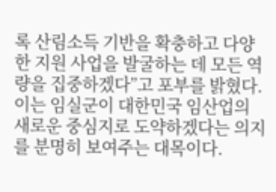록 산림소득 기반을 확충하고 다양한 지원 사업을 발굴하는 데 모든 역량을 집중하겠다”고 포부를 밝혔다. 이는 임실군이 대한민국 임산업의 새로운 중심지로 도약하겠다는 의지를 분명히 보여주는 대목이다.